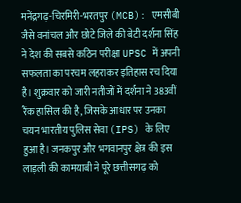मनेंद्रगढ़-चिरमिरी-भरतपुर (MCB): एमसीबी जैसे वनांचल और छोटे जिले की बेटी दर्शना सिंह ने देश की सबसे कठिन परीक्षा UPSC में अपनी सफलता का परचम लहराकर इतिहास रच दिया है। शुक्रवार को जारी नतीजों में दर्शना ने 383वीं रैंक हासिल की है, जिसके आधार पर उनका चयन भारतीय पुलिस सेवा (IPS) के लिए हुआ है। जनकपुर और भगवानपुर क्षेत्र की इस लाड़ली की कामयाबी ने पूरे छत्तीसगढ़ को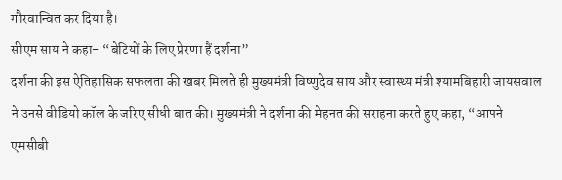गौरवान्वित कर दिया है।
सीएम साय ने कहा- “बेटियों के लिए प्रेरणा हैं दर्शना”
दर्शना की इस ऐतिहासिक सफलता की खबर मिलते ही मुख्यमंत्री विष्णुदेव साय और स्वास्थ्य मंत्री श्यामबिहारी जायसवाल ने उनसे वीडियो कॉल के जरिए सीधी बात की। मुख्यमंत्री ने दर्शना की मेहनत की सराहना करते हुए कहा, “आपने एमसीबी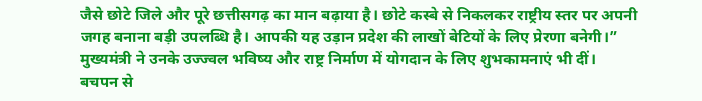जैसे छोटे जिले और पूरे छत्तीसगढ़ का मान बढ़ाया है। छोटे कस्बे से निकलकर राष्ट्रीय स्तर पर अपनी जगह बनाना बड़ी उपलब्धि है। आपकी यह उड़ान प्रदेश की लाखों बेटियों के लिए प्रेरणा बनेगी।” मुख्यमंत्री ने उनके उज्ज्वल भविष्य और राष्ट्र निर्माण में योगदान के लिए शुभकामनाएं भी दीं।
बचपन से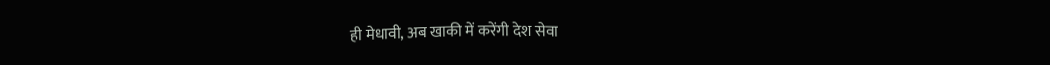ही मेधावी, अब खाकी में करेंगी देश सेवा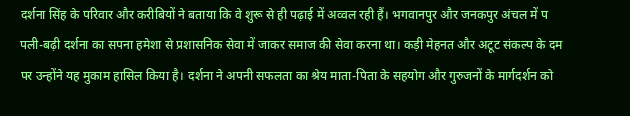दर्शना सिंह के परिवार और करीबियों ने बताया कि वे शुरू से ही पढ़ाई में अव्वल रही हैं। भगवानपुर और जनकपुर अंचल में प पली-बढ़ी दर्शना का सपना हमेशा से प्रशासनिक सेवा में जाकर समाज की सेवा करना था। कड़ी मेहनत और अटूट संकल्प के दम पर उन्होंने यह मुकाम हासिल किया है। दर्शना ने अपनी सफलता का श्रेय माता-पिता के सहयोग और गुरुजनों के मार्गदर्शन को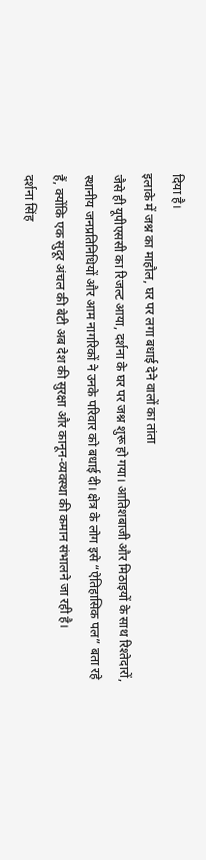दिया है।
इलाके में जश्न का माहौल, घर पर लगा बधाई देने वालों का तांता
जैसे ही यूपीएससी का रिजल्ट आया, दर्शना के घर पर जश्न शुरू हो गया। आतिशबाजी और मिठाइयों के साथ रिश्तेदारों, स्थानीय जनप्रतिनिधियों और आम नागरिकों ने उनके परिवार को बधाई दी। क्षेत्र के लोग इसे “ऐतिहासिक पल” बता रहे हैं, क्योंकि एक सुदूर अंचल की बेटी अब देश की सुरक्षा और कानून-व्यवस्था की कमान संभालने जा रही है।
दर्शना सिंह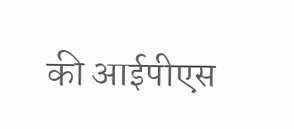की आईपीएस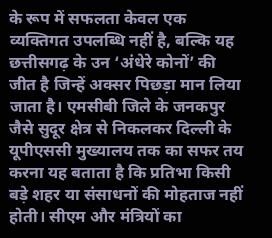के रूप में सफलता केवल एक व्यक्तिगत उपलब्धि नहीं है, बल्कि यह छत्तीसगढ़ के उन ‘अंधेरे कोनों’ की जीत है जिन्हें अक्सर पिछड़ा मान लिया जाता है। एमसीबी जिले के जनकपुर जैसे सुदूर क्षेत्र से निकलकर दिल्ली के यूपीएससी मुख्यालय तक का सफर तय करना यह बताता है कि प्रतिभा किसी बड़े शहर या संसाधनों की मोहताज नहीं होती। सीएम और मंत्रियों का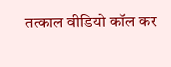तत्काल वीडियो कॉल कर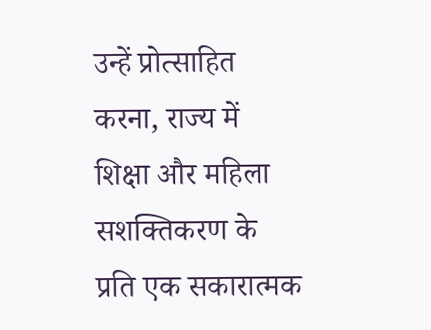उन्हें प्रोत्साहित करना, राज्य में शिक्षा और महिला सशक्तिकरण के प्रति एक सकारात्मक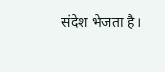संदेश भेजता है।